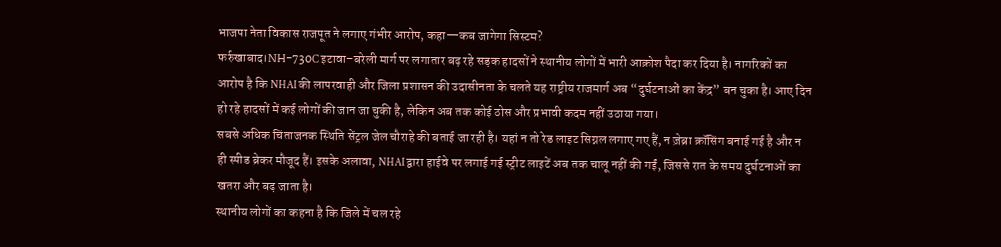भाजपा नेता विकास राजपूत ने लगाए गंभीर आरोप, कहा—कब जागेगा सिस्टम?
फर्रुखाबाद।NH-730C इटावा–बरेली मार्ग पर लगातार बढ़ रहे सड़क हादसों ने स्थानीय लोगों में भारी आक्रोश पैदा कर दिया है। नागरिकों का आरोप है कि NHAI की लापरवाही और जिला प्रशासन की उदासीनता के चलते यह राष्ट्रीय राजमार्ग अब “दुर्घटनाओं का केंद्र” बन चुका है। आए दिन हो रहे हादसों में कई लोगों की जान जा चुकी है, लेकिन अब तक कोई ठोस और प्रभावी कदम नहीं उठाया गया।
सबसे अधिक चिंताजनक स्थिति सेंट्रल जेल चौराहे की बताई जा रही है। यहां न तो रेड लाइट सिग्नल लगाए गए हैं, न ज़ेब्रा क्रॉसिंग बनाई गई है और न ही स्पीड ब्रेकर मौजूद हैं। इसके अलावा, NHAI द्वारा हाईवे पर लगाई गई स्ट्रीट लाइटें अब तक चालू नहीं की गईं, जिससे रात के समय दुर्घटनाओं का खतरा और बढ़ जाता है।
स्थानीय लोगों का कहना है कि जिले में चल रहे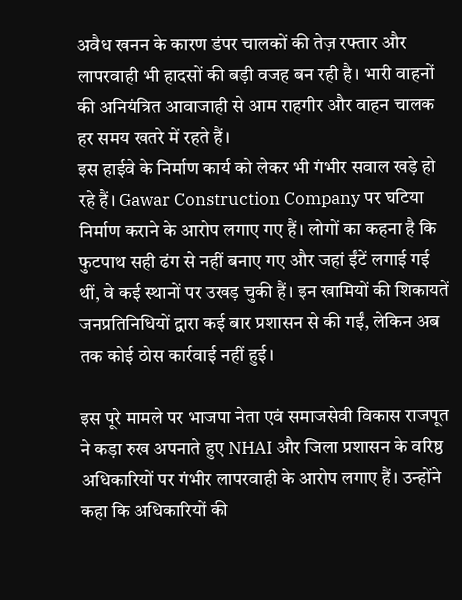अवैध खनन के कारण डंपर चालकों की तेज़ रफ्तार और लापरवाही भी हादसों की बड़ी वजह बन रही है। भारी वाहनों की अनियंत्रित आवाजाही से आम राहगीर और वाहन चालक हर समय खतरे में रहते हैं।
इस हाईवे के निर्माण कार्य को लेकर भी गंभीर सवाल खड़े हो रहे हैं। Gawar Construction Company पर घटिया निर्माण कराने के आरोप लगाए गए हैं। लोगों का कहना है कि फुटपाथ सही ढंग से नहीं बनाए गए और जहां ईंटें लगाई गई थीं, वे कई स्थानों पर उखड़ चुकी हैं। इन खामियों की शिकायतें जनप्रतिनिधियों द्वारा कई बार प्रशासन से की गईं, लेकिन अब तक कोई ठोस कार्रवाई नहीं हुई।

इस पूरे मामले पर भाजपा नेता एवं समाजसेवी विकास राजपूत ने कड़ा रुख अपनाते हुए NHAI और जिला प्रशासन के वरिष्ठ अधिकारियों पर गंभीर लापरवाही के आरोप लगाए हैं। उन्होंने कहा कि अधिकारियों की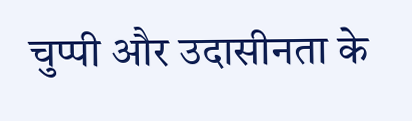चुप्पी और उदासीनता के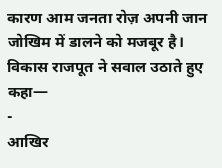कारण आम जनता रोज़ अपनी जान जोखिम में डालने को मजबूर है।
विकास राजपूत ने सवाल उठाते हुए कहा—
-
आखिर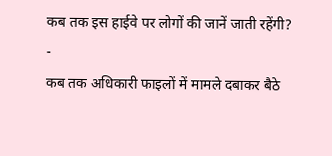कब तक इस हाईवे पर लोगों की जानें जाती रहेंगी?
-
कब तक अधिकारी फाइलों में मामले दबाकर बैठे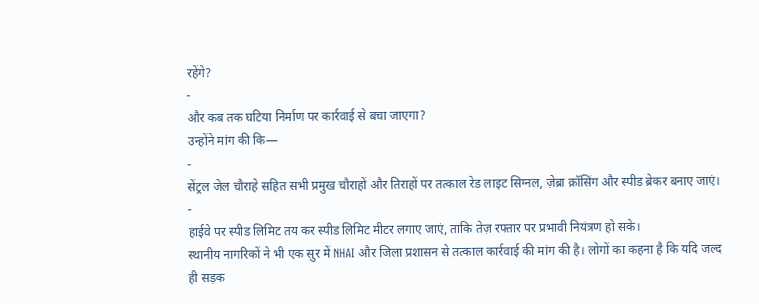रहेंगे?
-
और कब तक घटिया निर्माण पर कार्रवाई से बचा जाएगा?
उन्होंने मांग की कि—
-
सेंट्रल जेल चौराहे सहित सभी प्रमुख चौराहों और तिराहों पर तत्काल रेड लाइट सिग्नल, ज़ेब्रा क्रॉसिंग और स्पीड ब्रेकर बनाए जाएं।
-
हाईवे पर स्पीड लिमिट तय कर स्पीड लिमिट मीटर लगाए जाएं, ताकि तेज़ रफ्तार पर प्रभावी नियंत्रण हो सके।
स्थानीय नागरिकों ने भी एक सुर में NHAI और जिला प्रशासन से तत्काल कार्रवाई की मांग की है। लोगों का कहना है कि यदि जल्द ही सड़क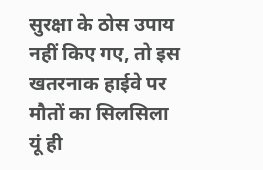सुरक्षा के ठोस उपाय नहीं किए गए, तो इस खतरनाक हाईवे पर मौतों का सिलसिला यूं ही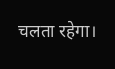चलता रहेगा।